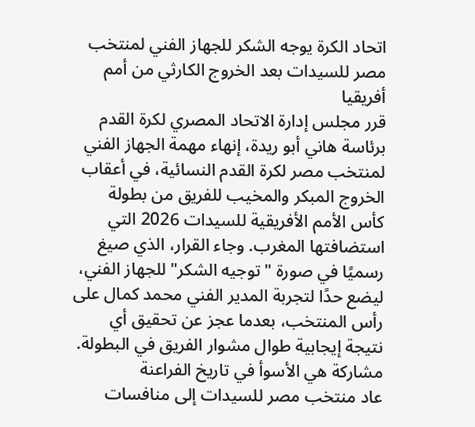اتحاد الكرة يوجه الشكر للجهاز الفني لمنتخب مصر للسيدات بعد الخروج الكارثي من أمم أفريقيا
قرر مجلس إدارة الاتحاد المصري لكرة القدم برئاسة هاني أبو ريدة، إنهاء مهمة الجهاز الفني لمنتخب مصر لكرة القدم النسائية، في أعقاب الخروج المبكر والمخيب للفريق من بطولة كأس الأمم الأفريقية للسيدات 2026 التي استضافتها المغرب. وجاء القرار، الذي صيغ رسميًا في صورة "توجيه الشكر" للجهاز الفني، ليضع حدًا لتجربة المدير الفني محمد كمال على رأس المنتخب، بعدما عجز عن تحقيق أي نتيجة إيجابية طوال مشوار الفريق في البطولة.
مشاركة هي الأسوأ في تاريخ الفراعنة
عاد منتخب مصر للسيدات إلى منافسات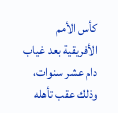كأس الأمم الأفريقية بعد غياب دام عشر سنوات، وذلك عقب تأهله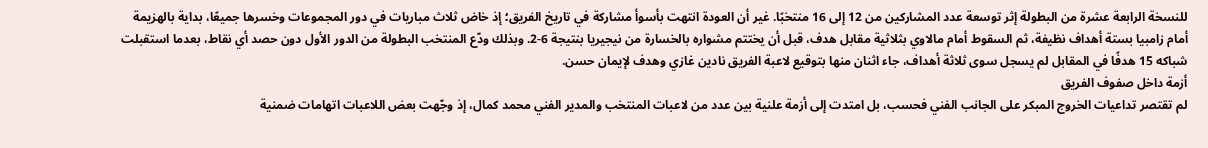للنسخة الرابعة عشرة من البطولة إثر توسعة عدد المشاركين من 12 إلى 16 منتخبًا. غير أن العودة انتهت بأسوأ مشاركة في تاريخ الفريق؛ إذ خاض ثلاث مباريات في دور المجموعات وخسرها جميعًا، بداية بالهزيمة أمام زامبيا بستة أهداف نظيفة، ثم السقوط أمام مالاوي بثلاثية مقابل هدف، قبل أن يختتم مشواره بالخسارة من نيجيريا بنتيجة 6-2. وبذلك ودّع المنتخب البطولة من الدور الأول دون حصد أي نقاط، بعدما استقبلت شباكه 15 هدفًا في المقابل لم يسجل سوى ثلاثة أهداف، جاء اثنان منها بتوقيع لاعبة الفريق نادين غازي وهدف لإيمان حسن.
أزمة داخل صفوف الفريق
لم تقتصر تداعيات الخروج المبكر على الجانب الفني فحسب، بل امتدت إلى أزمة علنية بين عدد من لاعبات المنتخب والمدير الفني محمد كمال، إذ وجّهت بعض اللاعبات اتهامات ضمنية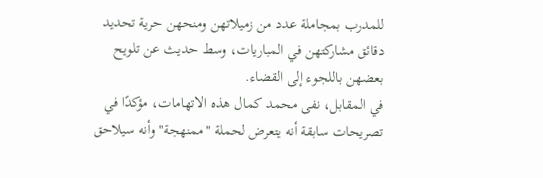للمدرب بمجاملة عدد من زميلاتهن ومنحهن حرية تحديد دقائق مشاركتهن في المباريات، وسط حديث عن تلويح بعضهن باللجوء إلى القضاء.
في المقابل، نفى محمد كمال هذه الاتهامات، مؤكدًا في تصريحات سابقة أنه يتعرض لحملة "ممنهجة" وأنه سيلاحق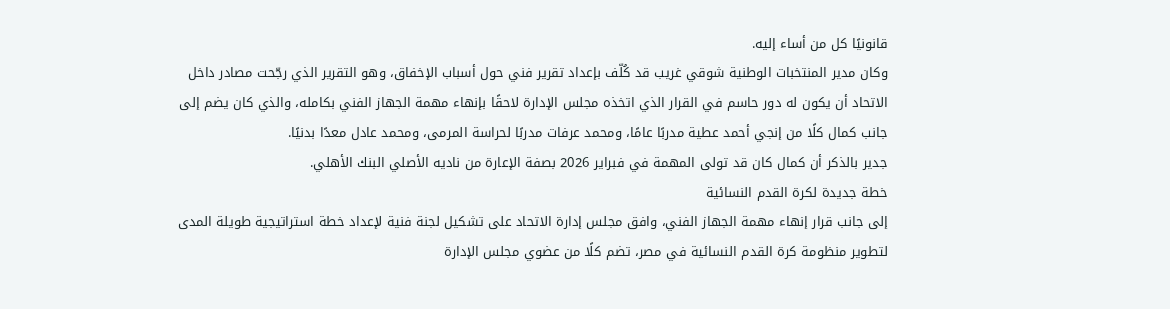قانونيًا كل من أساء إليه.
وكان مدير المنتخبات الوطنية شوقي غريب قد كُلّف بإعداد تقرير فني حول أسباب الإخفاق، وهو التقرير الذي رجّحت مصادر داخل الاتحاد أن يكون له دور حاسم في القرار الذي اتخذه مجلس الإدارة لاحقًا بإنهاء مهمة الجهاز الفني بكامله، والذي كان يضم إلى جانب كمال كلًا من إنجي أحمد عطية مدربًا عامًا، ومحمد عرفات مدربًا لحراسة المرمى، ومحمد عادل معدًا بدنيًا.
جدير بالذكر أن كمال كان قد تولى المهمة في فبراير 2026 بصفة الإعارة من ناديه الأصلي البنك الأهلي.
خطة جديدة لكرة القدم النسائية
إلى جانب قرار إنهاء مهمة الجهاز الفني، وافق مجلس إدارة الاتحاد على تشكيل لجنة فنية لإعداد خطة استراتيجية طويلة المدى لتطوير منظومة كرة القدم النسائية في مصر، تضم كلًا من عضوي مجلس الإدارة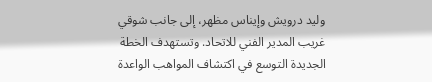وليد درويش وإيناس مظهر، إلى جانب شوقي غريب المدير الفني للاتحاد. وتستهدف الخطة الجديدة التوسع في اكتشاف المواهب الواعدة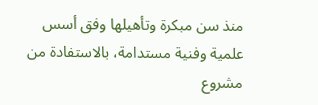منذ سن مبكرة وتأهيلها وفق أسس علمية وفنية مستدامة، بالاستفادة من مشروع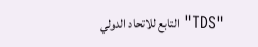"TDS" التابع للاتحاد الدولي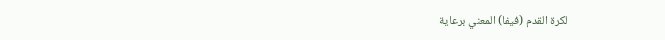لكرة القدم (فيفا) المعني برعاية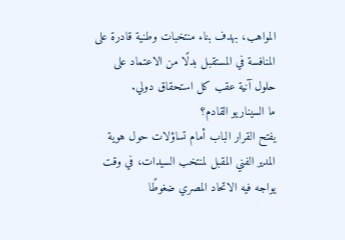المواهب، بهدف بناء منتخبات وطنية قادرة على المنافسة في المستقبل بدلًا من الاعتماد على حلول آنية عقب كل استحقاق دولي.
ما السيناريو القادم؟
يفتح القرار الباب أمام تساؤلات حول هوية المدير الفني المقبل لمنتخب السيدات، في وقت يواجه فيه الاتحاد المصري ضغوطًا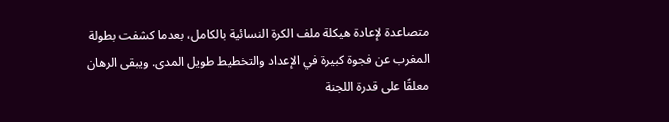متصاعدة لإعادة هيكلة ملف الكرة النسائية بالكامل، بعدما كشفت بطولة المغرب عن فجوة كبيرة في الإعداد والتخطيط طويل المدى. ويبقى الرهان معلقًا على قدرة اللجنة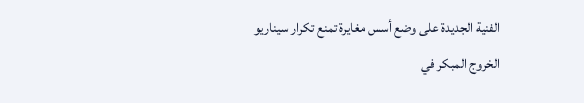الفنية الجديدة على وضع أسس مغايرة تمنع تكرار سيناريو الخروج المبكر في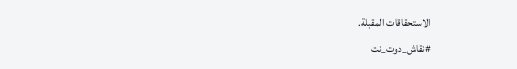الاستحقاقات المقبلة.
#نقاش_دوت_نت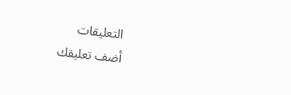التعليقات
أضف تعليقك